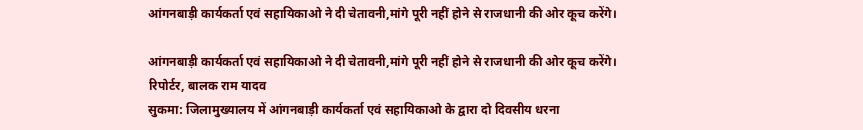आंगनबाड़ी कार्यकर्ता एवं सहायिकाओ ने दी चेतावनी,मांगे पूरी नहीं होने से राजधानी की ओर कूच करेंगे।

आंगनबाड़ी कार्यकर्ता एवं सहायिकाओ ने दी चेतावनी,मांगे पूरी नहीं होने से राजधानी की ओर कूच करेंगे।
रिपोर्टर, बालक राम यादव
सुकमा: जिलामुख्यालय में आंगनबाड़ी कार्यकर्ता एवं सहायिकाओ के द्वारा दो दिवसीय धरना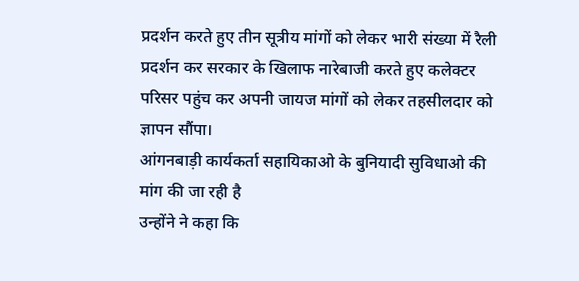प्रदर्शन करते हुए तीन सूत्रीय मांगों को लेकर भारी संख्या में रैली प्रदर्शन कर सरकार के खिलाफ नारेबाजी करते हुए कलेक्टर परिसर पहुंच कर अपनी जायज मांगों को लेकर तहसीलदार को ज्ञापन सौंपा।
आंगनबाड़ी कार्यकर्ता सहायिकाओ के बुनियादी सुविधाओ की मांग की जा रही है
उन्होंने ने कहा कि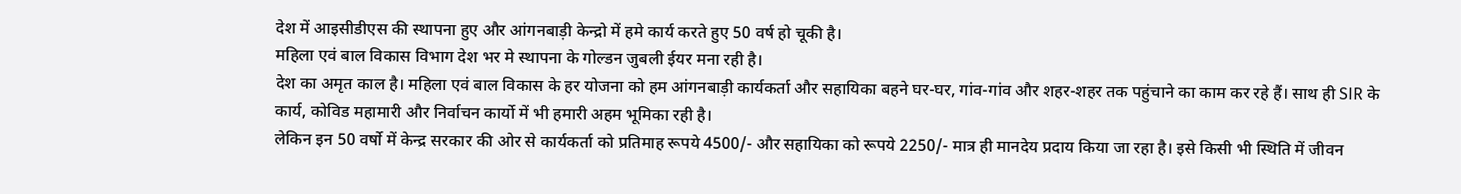देश में आइसीडीएस की स्थापना हुए और आंगनबाड़ी केन्द्रो में हमे कार्य करते हुए 50 वर्ष हो चूकी है।
महिला एवं बाल विकास विभाग देश भर मे स्थापना के गोल्डन जुबली ईयर मना रही है।
देश का अमृत काल है। महिला एवं बाल विकास के हर योजना को हम आंगनबाड़ी कार्यकर्ता और सहायिका बहने घर-घर, गांव-गांव और शहर-शहर तक पहुंचाने का काम कर रहे हैं। साथ ही SIR के कार्य, कोविड महामारी और निर्वाचन कार्यो में भी हमारी अहम भूमिका रही है।
लेकिन इन 50 वर्षो में केन्द्र सरकार की ओर से कार्यकर्ता को प्रतिमाह रूपये 4500/- और सहायिका को रूपये 2250/- मात्र ही मानदेय प्रदाय किया जा रहा है। इसे किसी भी स्थिति में जीवन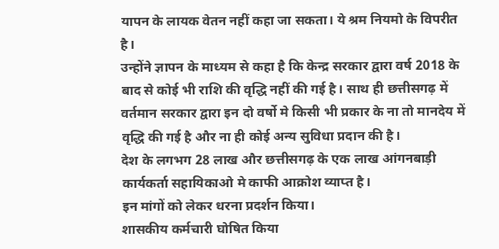यापन के लायक वेतन नहीं कहा जा सकता। ये श्रम नियमो के विपरीत है।
उन्होंने ज्ञापन के माध्यम से कहा है कि केन्द्र सरकार द्वारा वर्ष 2018 के बाद से कोई भी राशि की वृद्धि नहीं की गई है। साथ ही छत्तीसगढ़ में वर्तमान सरकार द्वारा इन दो वर्षो मे किसी भी प्रकार के ना तो मानदेय में वृद्धि की गई है और ना ही कोई अन्य सुविधा प्रदान की है।
देश के लगभग 28 लाख और छत्तीसगढ़ के एक लाख आंगनबाड़ी कार्यकर्ता सहायिकाओ मे काफी आक्रोश व्याप्त है।
इन मांगों को लेकर धरना प्रदर्शन किया।
शासकीय कर्मचारी घोषित किया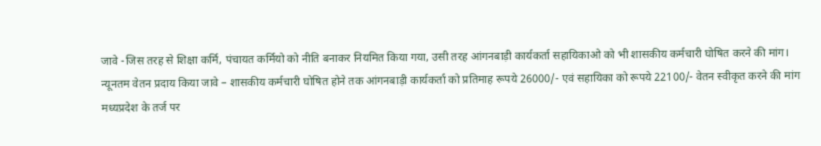जावे -जिस तरह से शिक्षा कर्मि, पंचायत कर्मियो को नीति बनाकर नियमित किया गया, उसी तरह आंगनबाड़ी कार्यकर्ता सहायिकाओ को भी शासकीय कर्मचारी घोषित करने की मांग।
न्यूनतम वेतन प्रदाय किया जावे – शासकीय कर्मचारी घोषित होने तक आंगनबाड़ी कार्यकर्ता को प्रतिमाह रूपये 26000/- एवं सहायिका को रूपये 22100/- वेतन स्वीकृत करने की मांग
मध्यप्रदेश के तर्ज पर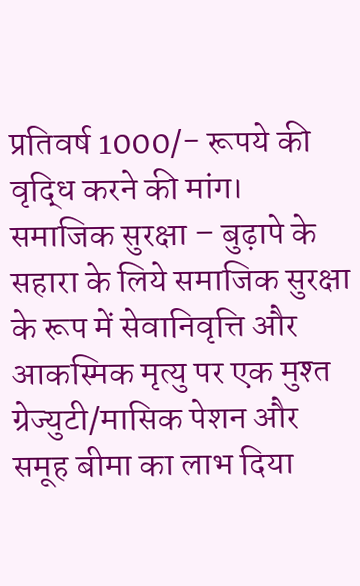प्रतिवर्ष 1000/- रूपये की वृद्धि करने की मांग।
समाजिक सुरक्षा – बुढ़ापे के सहारा के लिये समाजिक सुरक्षा के रूप में सेवानिवृत्ति और आकस्मिक मृत्यु पर एक मुश्त ग्रेज्युटी/मासिक पेशन और समूह बीमा का लाभ दिया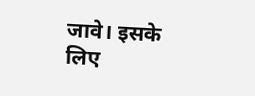जावे। इसके लिए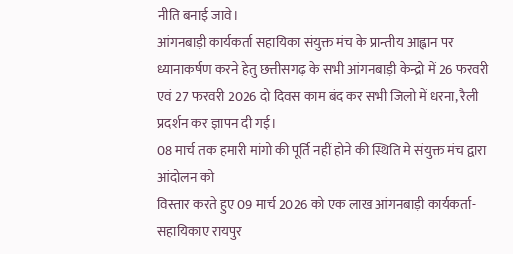नीति बनाई जावे।
आंगनबाड़ी कार्यकर्ता सहायिका संयुक्त मंच के प्रान्तीय आह्वान पर ध्यानाकर्षण करने हेतु छत्तीसगढ़ के सभी आंगनबाड़ी केन्द्रो में 26 फरवरी एवं 27 फरवरी 2026 दो दिवस काम बंद कर सभी जिलो में धरना, रैली प्रदर्शन कर ज्ञापन दी गई।
08 मार्च तक हमारी मांगो की पूर्ति नहीं होने की स्थिति मे संयुक्त मंच द्वारा आंदोलन को
विस्तार करते हुए 09 मार्च 2026 को एक लाख आंगनबाड़ी कार्यकर्ता-सहायिकाए रायपुर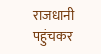राजधानी पहुंचकर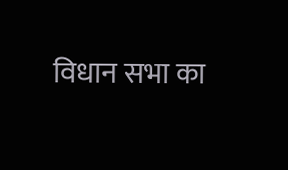विधान सभा का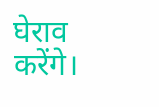घेराव करेंगे।